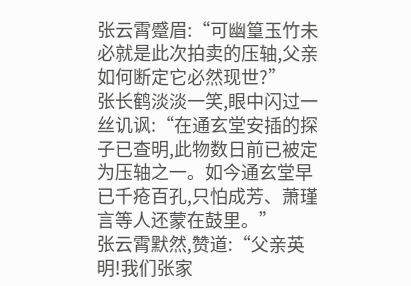张云霄蹙眉:“可幽篁玉竹未必就是此次拍卖的压轴,父亲如何断定它必然现世?”
张长鹤淡淡一笑,眼中闪过一丝讥讽:“在通玄堂安插的探子已查明,此物数日前已被定为压轴之一。如今通玄堂早已千疮百孔,只怕成芳、萧瑾言等人还蒙在鼓里。”
张云霄默然,赞道:“父亲英明!我们张家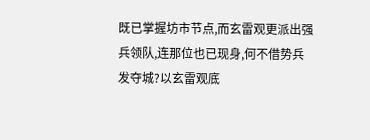既已掌握坊市节点,而玄雷观更派出强兵领队,连那位也已现身,何不借势兵发夺城?以玄雷观底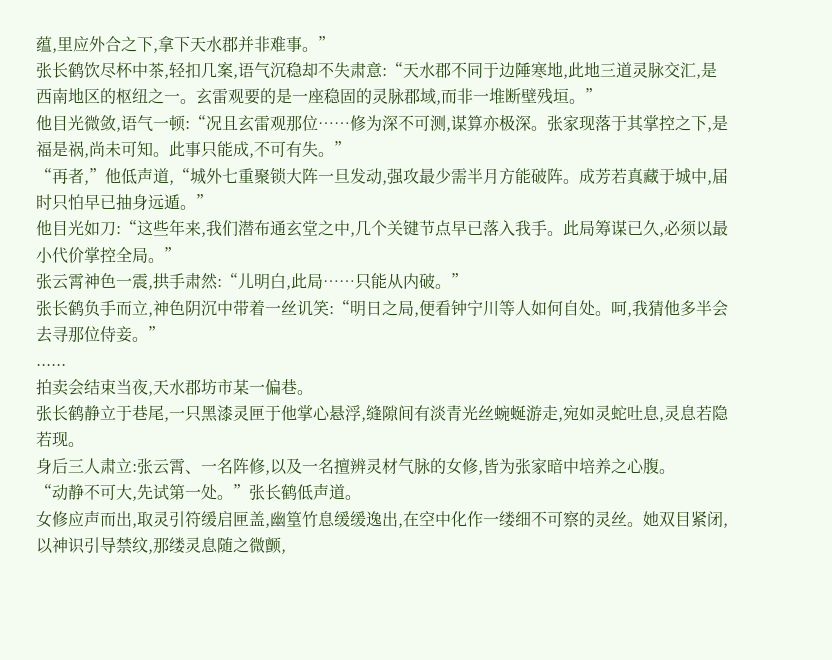蕴,里应外合之下,拿下天水郡并非难事。”
张长鹤饮尽杯中茶,轻扣几案,语气沉稳却不失肃意:“天水郡不同于边陲寒地,此地三道灵脉交汇,是西南地区的枢纽之一。玄雷观要的是一座稳固的灵脉郡域,而非一堆断壁残垣。”
他目光微敛,语气一顿:“况且玄雷观那位……修为深不可测,谋算亦极深。张家现落于其掌控之下,是福是祸,尚未可知。此事只能成,不可有失。”
“再者,”他低声道,“城外七重聚锁大阵一旦发动,强攻最少需半月方能破阵。成芳若真藏于城中,届时只怕早已抽身远遁。”
他目光如刀:“这些年来,我们潜布通玄堂之中,几个关键节点早已落入我手。此局筹谋已久,必须以最小代价掌控全局。”
张云霄神色一震,拱手肃然:“儿明白,此局……只能从内破。”
张长鹤负手而立,神色阴沉中带着一丝讥笑:“明日之局,便看钟宁川等人如何自处。呵,我猜他多半会去寻那位侍妾。”
......
拍卖会结束当夜,天水郡坊市某一偏巷。
张长鹤静立于巷尾,一只黑漆灵匣于他掌心悬浮,缝隙间有淡青光丝蜿蜒游走,宛如灵蛇吐息,灵息若隐若现。
身后三人肃立:张云霄、一名阵修,以及一名擅辨灵材气脉的女修,皆为张家暗中培养之心腹。
“动静不可大,先试第一处。”张长鹤低声道。
女修应声而出,取灵引符缓启匣盖,幽篁竹息缓缓逸出,在空中化作一缕细不可察的灵丝。她双目紧闭,以神识引导禁纹,那缕灵息随之微颤,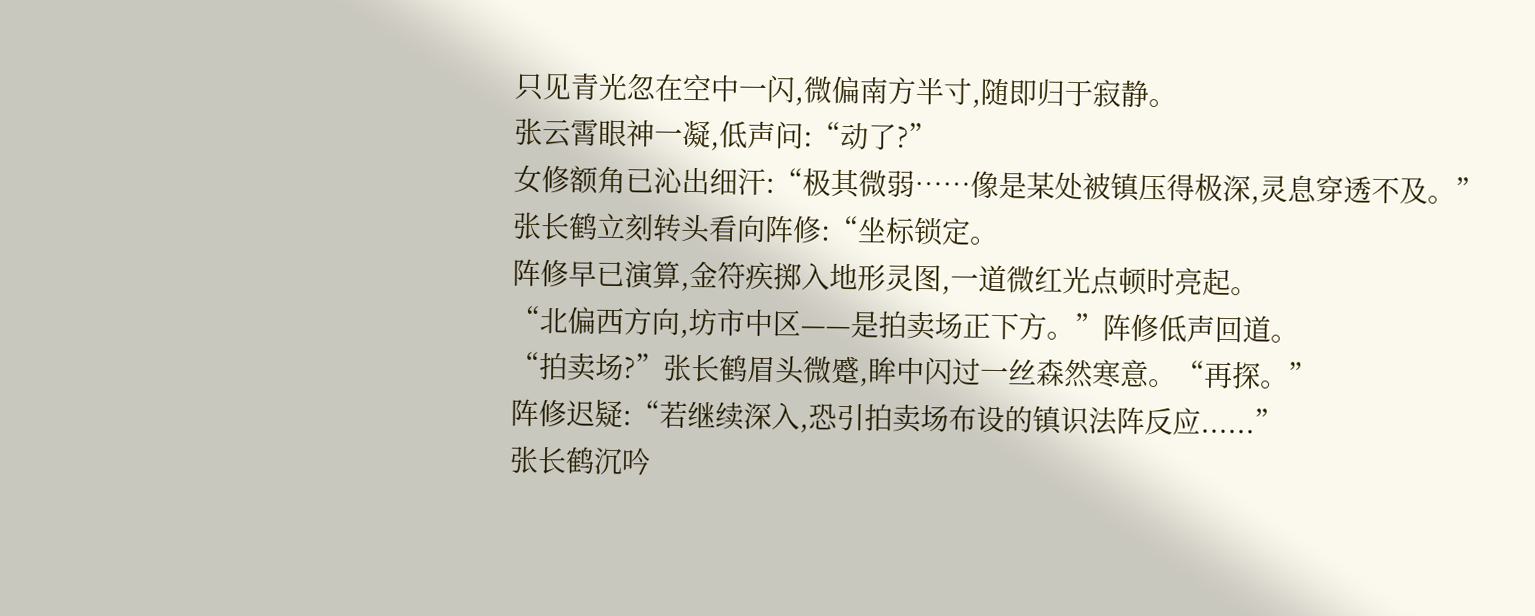只见青光忽在空中一闪,微偏南方半寸,随即归于寂静。
张云霄眼神一凝,低声问:“动了?”
女修额角已沁出细汗:“极其微弱……像是某处被镇压得极深,灵息穿透不及。”
张长鹤立刻转头看向阵修:“坐标锁定。
阵修早已演算,金符疾掷入地形灵图,一道微红光点顿时亮起。
“北偏西方向,坊市中区——是拍卖场正下方。”阵修低声回道。
“拍卖场?”张长鹤眉头微蹙,眸中闪过一丝森然寒意。“再探。”
阵修迟疑:“若继续深入,恐引拍卖场布设的镇识法阵反应......”
张长鹤沉吟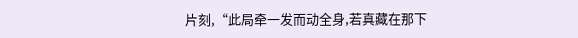片刻,“此局牵一发而动全身,若真藏在那下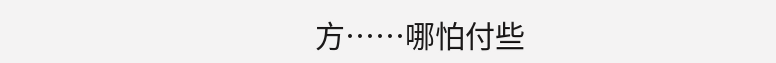方……哪怕付些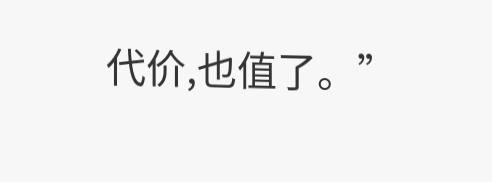代价,也值了。”